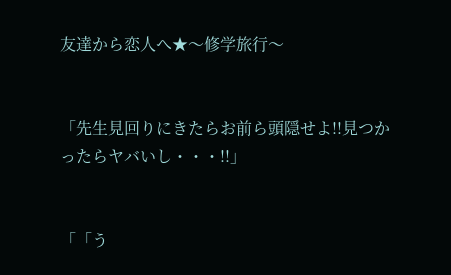友達から恋人へ★〜修学旅行〜


「先生見回りにきたらお前ら頭隠せよ!!見つかったらヤバいし・・・!!」


「「う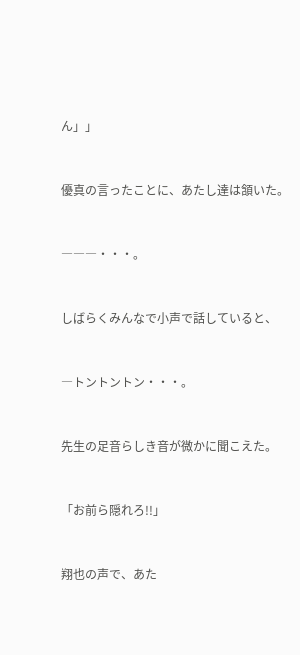ん」」



優真の言ったことに、あたし達は頷いた。



―――・・・。



しばらくみんなで小声で話していると、



―トントントン・・・。



先生の足音らしき音が微かに聞こえた。



「お前ら隠れろ!!」



翔也の声で、あた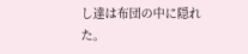し達は布団の中に隠れた。